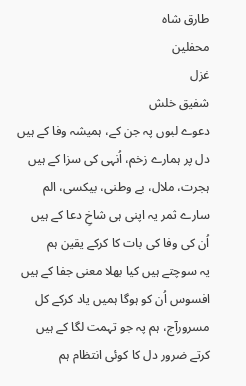طارق شاہ
محفلین
غزل
شفیق خلش
دعوے لبوں پہ جن کے، ہمیشہ وفا کے ہیں
دل پر ہمارے زخم، اُنہی کی سزا کے ہیں
ہجرت، ملال، بے وطنی، بیکسی، الم
سارے ثمر یہ اپنی ہی شاخِ دعا کے ہیں
اُن کی وفا کی بات کا کرکے یقین ہم
یہ سوچتے ہیں کیا بھلا معنی جفا کے ہیں
افسوس اُن کو ہوگا ہمیں یاد کرکے کل
مسرورآج، ہم پہ جو تہمت لگا کے ہیں
کرتے ضرور دل کا کوئی انتظام ہم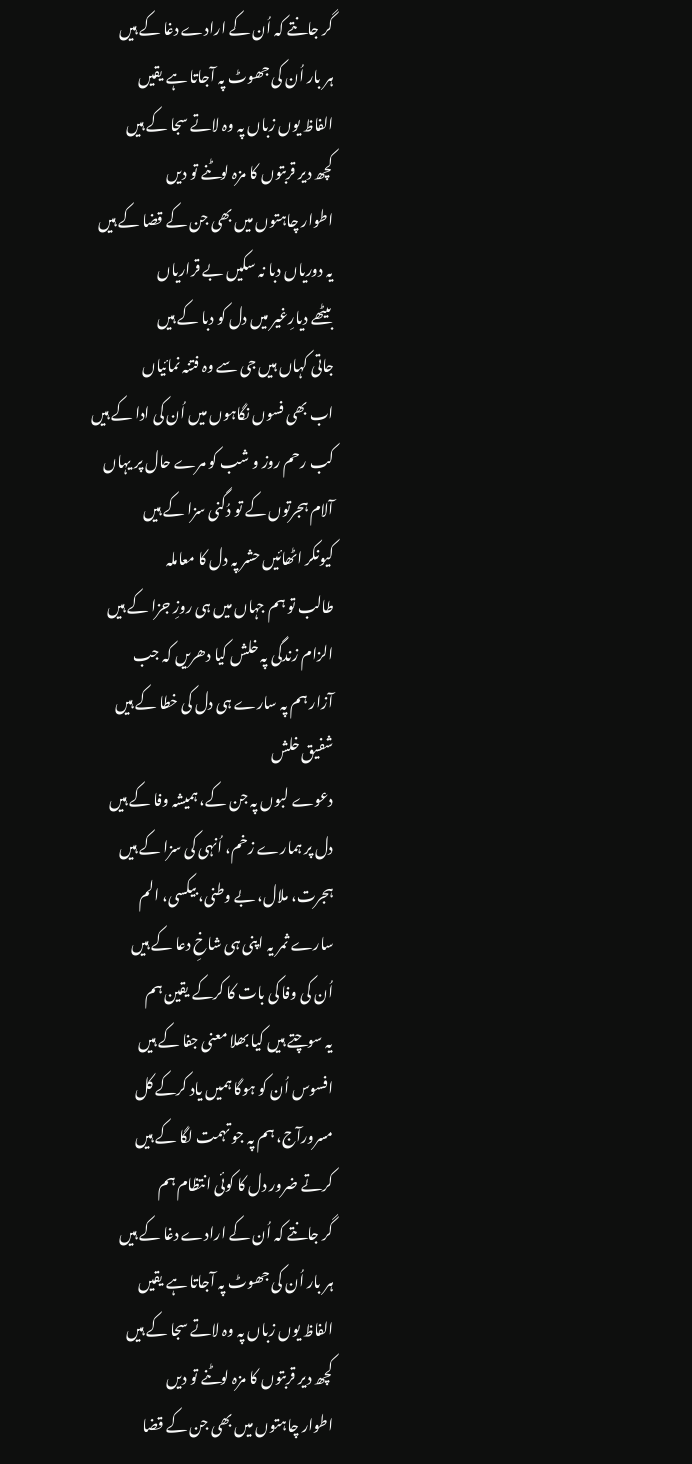گر جانتے کہ اُن کے ارادے دغا کے ہیں
ہر بار اُن کی جھوٹ پہ آجاتا ہے یقیں
الفاظ یوں زباں پہ وہ لاتے سجا کے ہیں
کچھ دیر قربتوں کا مزہ لوٹنے تو دیں
اطوار چاہتوں میں بھی جن کے قضا کے ہیں
یہ دوریاں دبا نہ سکیں بے قراریاں
بیٹھے دیارِغیر میں دل کو دبا کے ہیں
جاتی کہاں ہیں جی سے وہ فتنہ نمائیاں
اب بھی فسوں نگاہوں میں اُن کی ادا کے ہیں
کب رحم روز و شب کو مرے حال پر یہاں
آلام ہجرتوں کے تو دُگنی سزا کے ہیں
کیونکر اٹھائیں حشر پہ دل کا معاملہ
طالب تو ہم جہاں میں ہی روزِ جزا کے ہیں
الزام زندگی پہ خلش کیا دھریں کہ جب
آزار ہم پہ سارے ہی دل کی خطا کے ہیں
شفیق خلش
دعوے لبوں پہ جن کے، ہمیشہ وفا کے ہیں
دل پر ہمارے زخم، اُنہی کی سزا کے ہیں
ہجرت، ملال، بے وطنی، بیکسی، الم
سارے ثمر یہ اپنی ہی شاخِ دعا کے ہیں
اُن کی وفا کی بات کا کرکے یقین ہم
یہ سوچتے ہیں کیا بھلا معنی جفا کے ہیں
افسوس اُن کو ہوگا ہمیں یاد کرکے کل
مسرورآج، ہم پہ جو تہمت لگا کے ہیں
کرتے ضرور دل کا کوئی انتظام ہم
گر جانتے کہ اُن کے ارادے دغا کے ہیں
ہر بار اُن کی جھوٹ پہ آجاتا ہے یقیں
الفاظ یوں زباں پہ وہ لاتے سجا کے ہیں
کچھ دیر قربتوں کا مزہ لوٹنے تو دیں
اطوار چاہتوں میں بھی جن کے قضا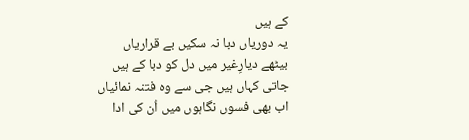کے ہیں
یہ دوریاں دبا نہ سکیں بے قراریاں
بیٹھے دیارِغیر میں دل کو دبا کے ہیں
جاتی کہاں ہیں جی سے وہ فتنہ نمائیاں
اب بھی فسوں نگاہوں میں اُن کی ادا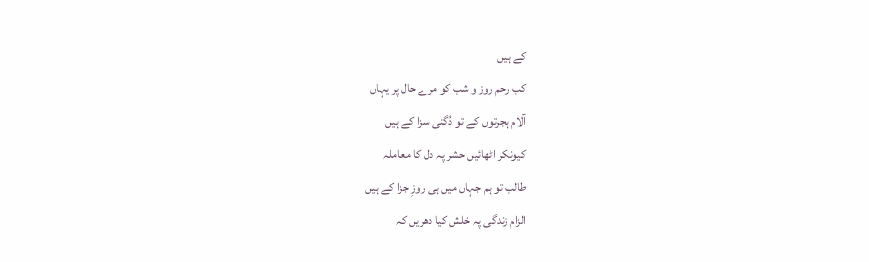کے ہیں
کب رحم روز و شب کو مرے حال پر یہاں
آلام ہجرتوں کے تو دُگنی سزا کے ہیں
کیونکر اٹھائیں حشر پہ دل کا معاملہ
طالب تو ہم جہاں میں ہی روزِ جزا کے ہیں
الزام زندگی پہ خلش کیا دھریں کہ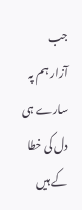جب
آزار ہم پہ سارے ہی دل کی خطا کے ہیں